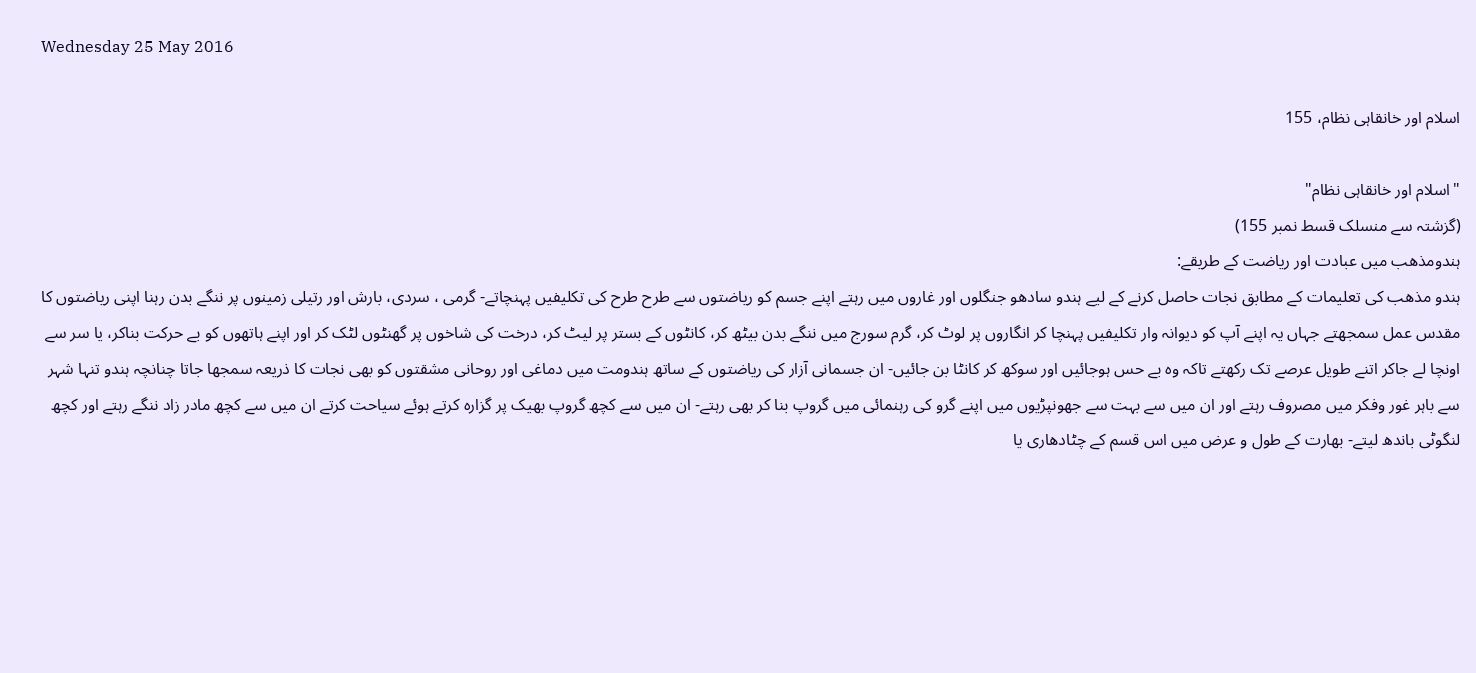Wednesday 25 May 2016

اسلام اور خانقاہی نظام، 155

"اسلام اور خانقاہی نظام"
(گزشتہ سے منسلک قسط نمبر 155)
ہندومذھب میں عبادت اور ریاضت کے طریقے:
ہندو مذھب کی تعلیمات کے مطابق نجات حاصل کرنے کے لیے ہندو سادهو جنگلوں اور غاروں میں رہتے اپنے جسم کو ریاضتوں سے طرح طرح کی تکلیفیں پہنچاتے- گرمی ، سردی، بارش اور رتیلی زمینوں پر ننگے بدن رہنا اپنی ریاضتوں کا مقدس عمل سمجھتے جہاں یہ اپنے آپ کو دیوانہ وار تکلیفیں پہنچا کر انگاروں پر لوٹ کر، گرم سورج میں ننگے بدن بیٹھ کر، کانٹوں کے بستر پر لیٹ کر، درخت کی شاخوں پر گھنٹوں لٹک کر اور اپنے ہاتھوں کو بے حرکت بناکر، یا سر سے اونچا لے جاکر اتنے طویل عرصے تک رکھتے تاکہ وہ بے حس ہوجائيں اور سوکھ کر کانٹا بن جائيں- ان جسمانی آزار کی ریاضتوں کے ساتھ ہندومت میں دماغی اور روحانی مشقتوں کو بھی نجات کا ذریعہ سمجھا جاتا چنانچہ ہندو تنہا شہر سے باہر غور وفکر میں مصروف رہتے اور ان میں سے بہت سے جھونپڑیوں میں اپنے گرو کی رہنمائی میں گروپ بنا کر بھی رہتے- ان میں سے کچھ گروپ بھیک پر گزارہ کرتے ہوئے سیاحت کرتے ان میں سے کچھ مادر زاد ننگے رہتے اور کچھ لنگوٹی باندھ لیتے- بھارت کے طول و عرض میں اس قسم کے چٹادھاری یا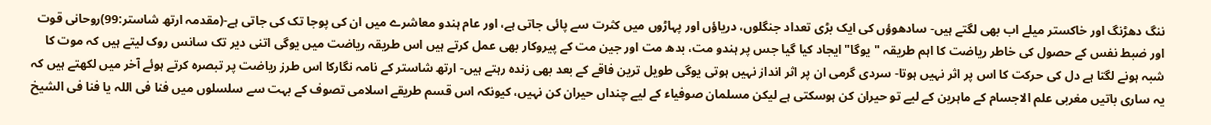ننگ دھڑنگ اور خاکستر میلے اب بهی لگتے ہیں- سادھوؤں کی ایک بڑی تعداد جنگلوں، دریاؤں اور پہاڑوں میں کثرت سے پائی جاتی ہے، اور عام ہندو معاشرے میں ان کی پوجا تک کی جاتی ہے-(مقدمہ ارتھ شاستر:99)روحانی قوت اور ضبط نفس کے حصول کی خاطر ریاضت کا اہم طریقہ "يوگا" ایجاد کیا گیا جس پر ہندو مت، بدھ مت اور جین مت کے پیروکار بھی عمل کرتے ہیں اس طریقہ ریاضت میں یوگی اتنی دیر تک سانس روک لیتے ہیں کہ موت کا شبہ ہونے لگتا ہے دل کی حرکت کا اس پر اثر نہیں ہوتا- سردی گرمی ان پر اثر انداز نہیں ہوتی يوگی طویل ترین فاقے کے بعد بھی زندہ رہتے ہیں- ارتھ شاستر کے نامہ نگارکا اس طرز ریاضت پر تبصرہ کرتے ہوئے آخر میں لکھتے ہیں کہ یہ ساری باتیں مغربی علم الاجسام کے ماہرین کے لیے تو حیران کن ہوسکتی ہے لیکن مسلمان صوفیاء کے لیے چنداں حیران کن نہیں، کیونکہ اس قسم طریقے اسلامی تصوف کے بہت سے سلسلوں میں فنا فی اللہ یا فنا فی الشیخ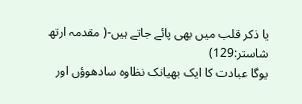یا ذکر قلب میں بهی پائے جاتے ہیں-( مقدمہ ارتھ شاستر:129)
يوگا عبادت کا ایک بھیانک نظاوہ سادھوؤں اور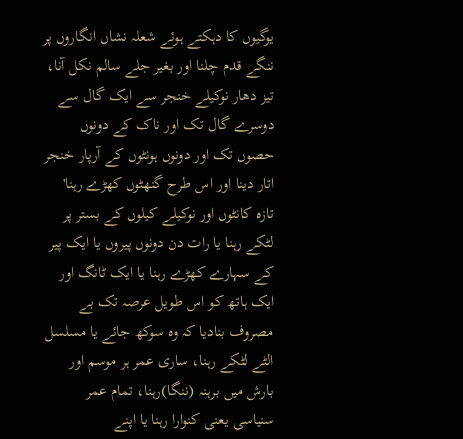يوگیوں کا دہکتے ہوئے شعلہ نشاں انگاروں پر ننگے قدم چلنا اور بغیر جلے سالم نکل آنا، تیز دھار نوکیلے خنجر سے ایک گال سے دوسرے گال تک اور ناک کے دونوں حصوں تک اور دونوں ہونٹوں کے آرپار خنجر اتار دینا اور اس طرح گنهٹوں کھڑے رہنا' تازہ کانٹوں اور نوکیلے کیلوں کے بستر پر لٹکے رہنا یا رات دن دونوں پیروں یا ایک پیر کے سہارے کھڑے رہنا یا ایک ٹانگ اور ایک ہاتھ کو اس طویل عرصہ تک بے مصروف بنادیا کہ وہ سوکھ جائے یا مسلسل الٹے لٹکے رہنا، ساری عمر ہر موسم اور بارش میں برہنہ (ننگا)رہنا، تمام عمر سنیاسی یعنی کنوارا رہنا یا اپنے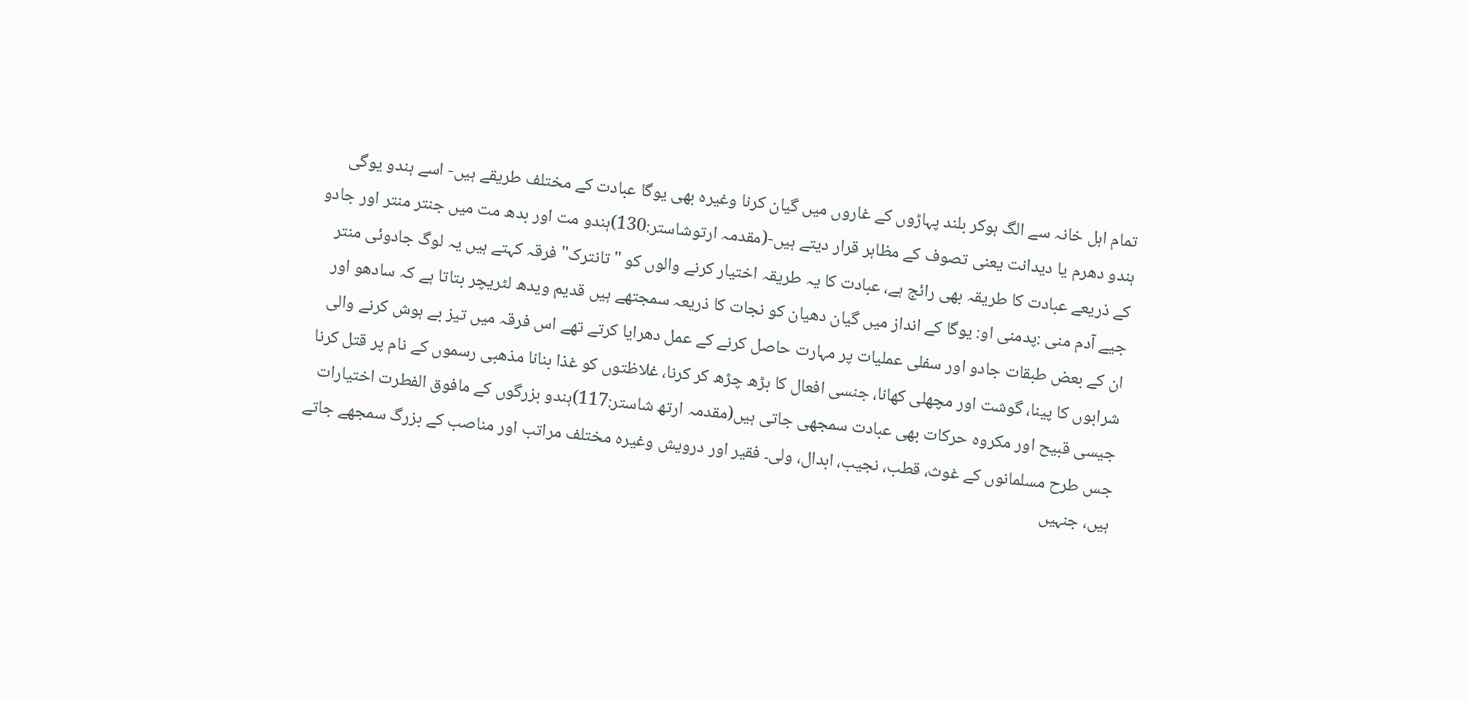تمام اہل خانہ سے الگ ہوکر بلند پہاڑوں کے غاروں میں گیان کرنا وغیرہ بھی يوگا عبادت کے مختلف طریقے ہیں- اسے ہندو يوگی ہندو دھرم یا دیدانت یعنی تصوف کے مظاہر قرار دیتے ہیں-(مقدمہ ارتوشاستر:130)ہندو مت اور بدھ مت میں جنتر منتر اور جادو کے ذریعے عبادت کا طریقہ بھی رائج ہے، عبادت کا یہ طریقہ اختیار کرنے والوں کو " تانترک" فرقہ کہتے ہیں یہ لوگ جادوئی منتر جیے آدم منی :پدمنی او: يوگا کے انداز میں گیان دھیان کو نجات کا ذریعہ سمجتھے ہیں قدیم ویدھ لٹریچر بتاتا ہے کہ سادھو اور ان کے بعض طبقات جادو اور سفلی عملیات پر مہارت حاصل کرنے کے عمل دھرایا کرتے تھے اس فرقہ میں تیز بے ہوش کرنے والی شرابوں کا پینا، گوشت اور مچھلی کھانا، جنسی افعال کا بڑھ چڑھ کر کرنا، غلاظتوں کو غذا بنانا مذھبی رسموں کے نام پر قتل کرنا جیسی قبیح اور مکروہ حرکات بھی عبادت سمجھی جاتی ہیں(مقدمہ ارتھ شاستر:117)ہندو بزرگوں کے مافوق الفطرت اختیارات جس طرح مسلمانوں کے غوث، قطب، نجیب، ابدال، ولی۔ فقیر اور درویش وغیرہ مختلف مراتب اور مناصب کے بزرگ سمجھے جاتے ہیں، جنہیں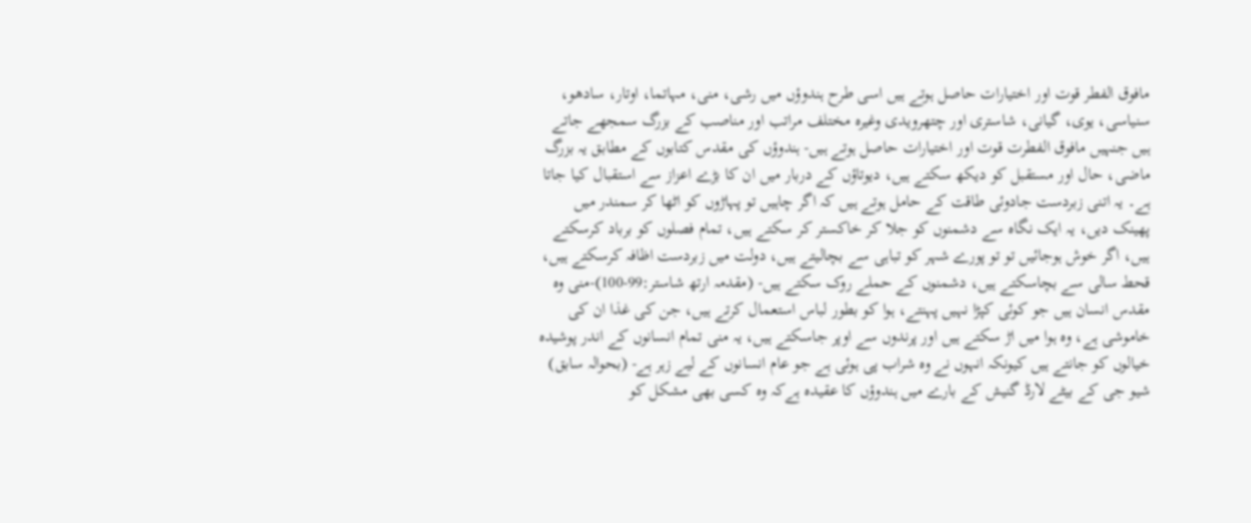مافوق الفطر قوت اور اختیارات حاصل ہوتے ہیں اسی طرح ہندوؤں میں رشی، منی، مہاتما، اوتار، سادھو، سنیاسی، یوی، گیانی، شاستری اور چتھرویدی وغیرہ مختلف مراتب اور مناصب کے بزرگ سمجھے جاتے ہیں جنہیں مافوق الفطرت قوت اور اختیارات حاصل ہوتے ہیں- ہندوؤں کی مقدس کتابوں کے مطابق یہ بزرگ ماضی، حال اور مستقبل کو دیکھ سکتے ہیں، دیوتاؤں کے دربار میں ان کا بڑے اعزاز سے استقبال کیا جاتا ہے۔ یہ اتنی زبردست جادوئی طاقت کے حامل ہوتے ہیں کہ اگر چاہیں تو پہاڑوں کو اٹھا کر سمندر میں پھینک دیں، یہ ایک نگاہ سے دشمنوں کو جلا کر خاکستر کر سکتے ہیں، تمام فصلوں کو برباد کرسکتے ہیں، اگر خوش ہوجائيں تو تو پورے شہر کو تباہی سے بچالیتے ہیں، دولت میں زبردست اظافہ کرسکتے ہیں، قحط سالی سے بچاسکتے ہیں، دشمنوں کے حملے روک سکتے ہیں- (مقدمہ ارتھ شاستر:99-100)-منی وہ مقدس انسان ہیں جو کوئی کپڑا نہیں پہنتے، ہوا کو بطور لباس استعمال کرتے ہیں، جن کی غذا ان کی خاموشی ہے، وہ ہوا میں اڑ سکتے ہیں اور پرندوں سے اوپر جاسکتے ہیں، یہ منی تمام انسانوں کے اندر پوشیدہ خیالوں کو جانتے ہیں کیونکہ انہوں نے وہ شراب پی ہوئی ہے جو عام انسانوں کے لیے زہر ہے- (بحوالہ سابق)
شیو جی کے بیٹے لارڈ گنیش کے بارے میں ہندوؤں کا عقیدہ ہےکہ وہ کسی بھی مشکل کو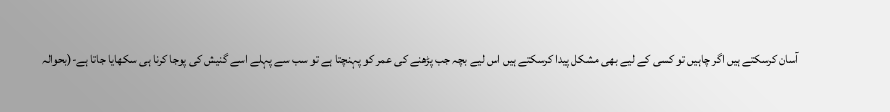آسان کرسکتے ہیں اگر چاہیں تو کسی کے لیے بھی مشکل پیدا کرسکتے ہیں اس لیے بچہ جب پڑھنے کی عمر کو پہنچتا ہے تو سب سے پہلے اسے گنیش کی پوجا کرنا ہی سکھایا جاتا ہے-(بحوالہ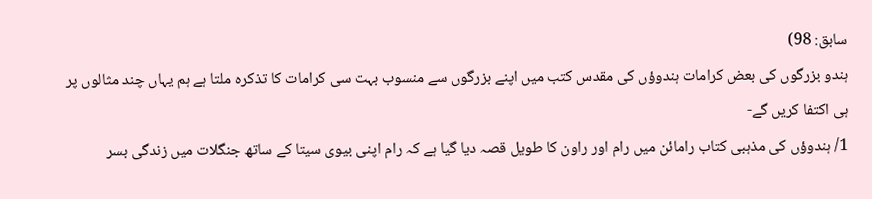سابق: 98)
ہندو بزرگوں کی بعض کرامات ہندوؤں کی مقدس کتب میں اپنے بزرگوں سے منسوب بہت سی کرامات کا تذکرہ ملتا ہے ہم یہاں چند مثالوں پر ہی اکتفا کریں گے-
1/ ہندوؤں کی مذہبی کتاب رامائن میں رام اور راون کا طویل قصہ دیا گیا ہے کہ رام اپنی بیوی سیتا کے ساتھ جنگلات میں زندگی بسر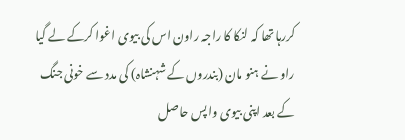کررہا تھا کہ لنکا کا راجہ راون اس کی بیوی اغوا کرکے لے گیا راو نے ہنو مان (بندروں کے شہنشاہ) کی مدد سے خونی جنگ کے بعد اپنی بیوی واپس حاصل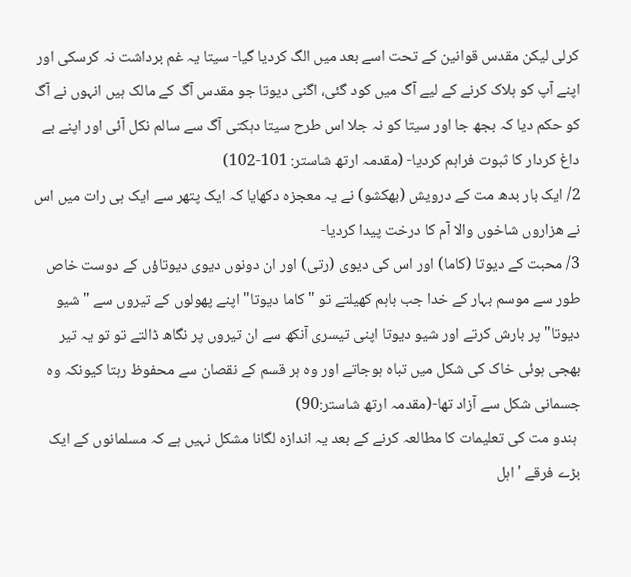کرلی لیکن مقدس قوانین کے تحت اسے بعد میں الگ کردیا گیا- سیتا یہ غم برداشت نہ کرسکی اور اپنے آپ کو ہلاک کرنے کے لیے آگ میں کود گئی، اگنی دیوتا جو مقدس آگ کے مالک ہیں انہوں نے آگ کو حکم دیا کہ بجھ جا اور سیتا کو نہ جلا اس طرح سیتا دہکتی آگ سے سالم نکل آئی اور اپنے بے داغ کردار کا ثبوت فراہم کردیا- (مقدمہ ارتھ شاستر: 101-102)
2/ ایک بار بدھ مت کے درویش (بھکشو) نے یہ معجزہ دکھایا کہ ایک پتھر سے ایک ہی رات میں اس نے ھزاروں شاخوں والا آم کا درخت پیدا کردیا-
3/ محبت کے دیوتا (کاما) اور اس کی دیوی (رتی) اور ان دونوں دیوی دیوتاؤں کے دوست خاص طور سے موسم بہار کے خدا جب باہم کھیلتے تو "کاما دیوتا" اپنے پھولوں کے تیروں سے "شیو دیوتا" پر بارش کرتے اور شیو دیوتا اپنی تیسری آنکھ سے ان تیروں پر نگاھ ڈالتے تو تو یہ تیر بهجی ہوئی خاک کی شکل میں تباہ ہوجاتے اور وہ ہر قسم کے نقصان سے محفوظ رہتا کیونکہ وہ جسمانی شکل سے آزاد تھا-(مقدمہ ارتھ شاستر:90)
 ہندو مت کی تعلیمات کا مطالعہ کرنے کے بعد یہ اندازہ لگانا مشکل نہیں ہے کہ مسلمانوں کے ایک بڑے فرقے 'اہل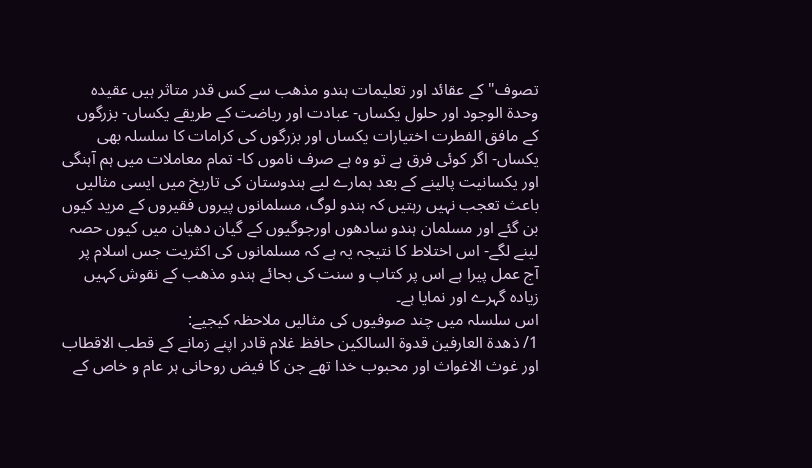تصوف" کے عقائد اور تعلیمات ہندو مذھب سے کس قدر متاثر ہیں عقیدہ وحدۃ الوجود اور حلول یکساں- عبادت اور ریاضت کے طریقے یکساں- بزرگوں کے مافق الفطرت اختیارات یکساں اور بزرگوں کی کرامات کا سلسلہ بھی یکساں- اگر کوئی فرق ہے تو وہ ہے صرف ناموں کا- تمام معاملات میں ہم آہنگی اور یکسانیت پالینے کے بعد ہمارے لیے ہندوستان کی تاریخ میں ایسی مثالیں باعث تعجب نہیں رہتیں کہ ہندو لوگ، مسلمانوں پیروں فقیروں کے مرید کیوں بن گئے اور مسلمان ہندو سادھوں اورجوگیوں کے گیان دھیان میں کیوں حصہ لینے لگے- اس اختلاط کا نتیجہ یہ ہے کہ مسلمانوں کی اکثریت جس اسلام پر آج عمل پیرا ہے اس پر کتاب و سنت کی بحائے ہندو مذھب کے نقوش کہیں زیادہ گہرے اور نمايا ہے۔
اس سلسلہ میں چند صوفیوں کی مثالیں ملاحظہ کیجیے:
1/ ذھدۃ العارفین قدوۃ السالکین حافظ غلام قادر اپنے زمانے کے قطب الاقطاب اور غوث الاغواث اور محبوب خدا تھے جن کا فیض روحانی ہر عام و خاص کے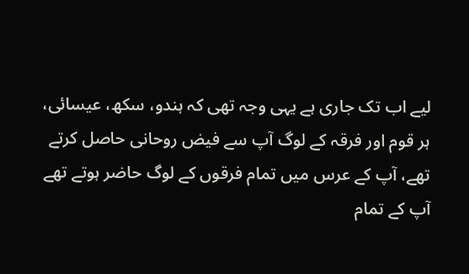لیے اب تک جاری ہے یہی وجہ تھی کہ ہندو، سکھ، عیسائی، ہر قوم اور فرقہ کے لوگ آپ سے فیض روحانی حاصل کرتے تھے، آپ کے عرس میں تمام فرقوں کے لوگ حاضر ہوتے تھے آپ کے تمام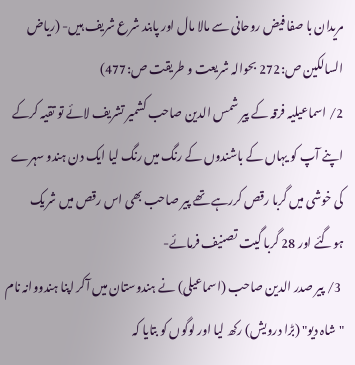مریدان با صفا فیض روحانی سے مالا مال اور پابند شرع شریف ہیں- (ریاض السالکین ص:272 بحوالہ شریعت و طریقت ص:477)
2/ اسماعیلیہ فرقہ کے پیر شمس الدین صاحب کشمیر تشریف لائے تو تقیہ کرکے اپنے آپ کو یہاں کے باشندوں کے رنگ میں رنگ لیا ایک دن ہندو سہرے کی خوشی میں گربا رقص کررہے تھے پیر صاحب بھی اس رقص میں شریک ہوگئے اور 28 گربا گیت تصنیف فرمائے-
 3/ پیر صدر الدین صاحب (اسماعیلی) نے ہندوستان میں آکر اپنا ہندووانہ نام "شاہ دیو" (بڑا درویش) رکھ لیا اور لوگوں کو بتایا کہ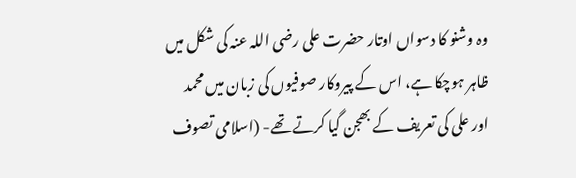وہ وشنو کا دسواں اوتار حضرت علی رضی اللہ عنہ کی شکل میں ظاہر ہوچکا ہے، اس کے پیروکار صوفیوں کی زبان میں محمد اور علی کی تعریف کے بھجن گیا کرتے تھے- (اسلامی تصوف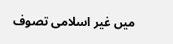میں غیر اسلامی تصوف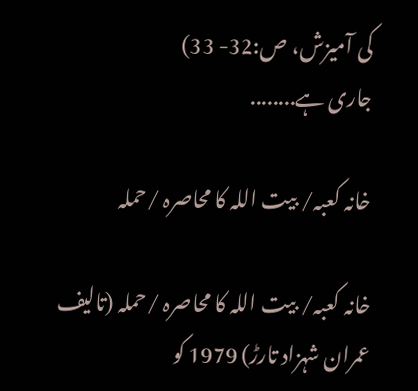کی آمیزش، ص:32- 33)
جاری ہے........

خانہ کعبہ/ بیت اللہ کا محاصرہ /حملہ

خانہ کعبہ/ بیت اللہ کا محاصرہ /حملہ (تالیف عمران شہزاد تارڑ) 1979 کو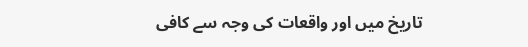تاریخ میں اور واقعات کی وجہ سے کافی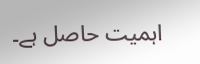اہمیت حاصل ہے۔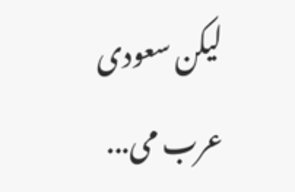لیکن سعودی عرب می...